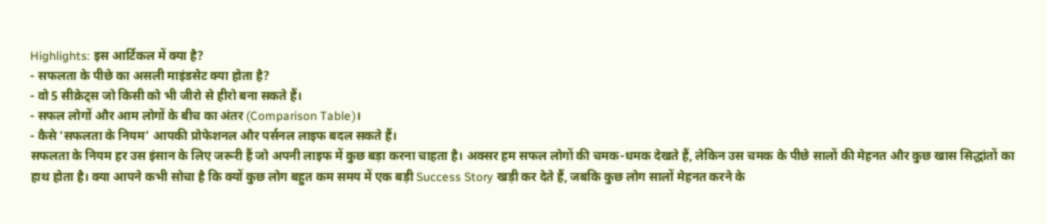Highlights: इस आर्टिकल में क्या है?
- सफलता के पीछे का असली माइंडसेट क्या होता है?
- वो 5 सीक्रेट्स जो किसी को भी जीरो से हीरो बना सकते हैं।
- सफल लोगों और आम लोगों के बीच का अंतर (Comparison Table)।
- कैसे ‘सफलता के नियम’ आपकी प्रोफेशनल और पर्सनल लाइफ बदल सकते हैं।
सफलता के नियम हर उस इंसान के लिए जरूरी हैं जो अपनी लाइफ में कुछ बड़ा करना चाहता है। अक्सर हम सफल लोगों की चमक-धमक देखते हैं, लेकिन उस चमक के पीछे सालों की मेहनत और कुछ खास सिद्धांतों का हाथ होता है। क्या आपने कभी सोचा है कि क्यों कुछ लोग बहुत कम समय में एक बड़ी Success Story खड़ी कर देते हैं, जबकि कुछ लोग सालों मेहनत करने के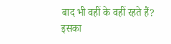बाद भी वहीं के वहीं रहते हैं? इसका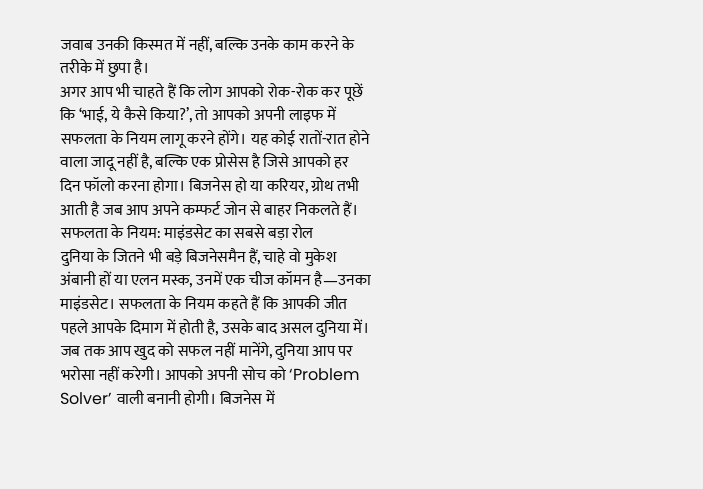जवाब उनकी किस्मत में नहीं, बल्कि उनके काम करने के तरीके में छुपा है।
अगर आप भी चाहते हैं कि लोग आपको रोक-रोक कर पूछें कि ‘भाई, ये कैसे किया?’, तो आपको अपनी लाइफ में सफलता के नियम लागू करने होंगे। यह कोई रातों-रात होने वाला जादू नहीं है, बल्कि एक प्रोसेस है जिसे आपको हर दिन फॉलो करना होगा। बिजनेस हो या करियर, ग्रोथ तभी आती है जब आप अपने कम्फर्ट जोन से बाहर निकलते हैं।
सफलता के नियम: माइंडसेट का सबसे बड़ा रोल
दुनिया के जितने भी बड़े बिजनेसमैन हैं, चाहे वो मुकेश अंबानी हों या एलन मस्क, उनमें एक चीज कॉमन है—उनका माइंडसेट। सफलता के नियम कहते हैं कि आपकी जीत पहले आपके दिमाग में होती है, उसके बाद असल दुनिया में। जब तक आप खुद को सफल नहीं मानेंगे, दुनिया आप पर भरोसा नहीं करेगी। आपको अपनी सोच को ‘Problem Solver’ वाली बनानी होगी। बिजनेस में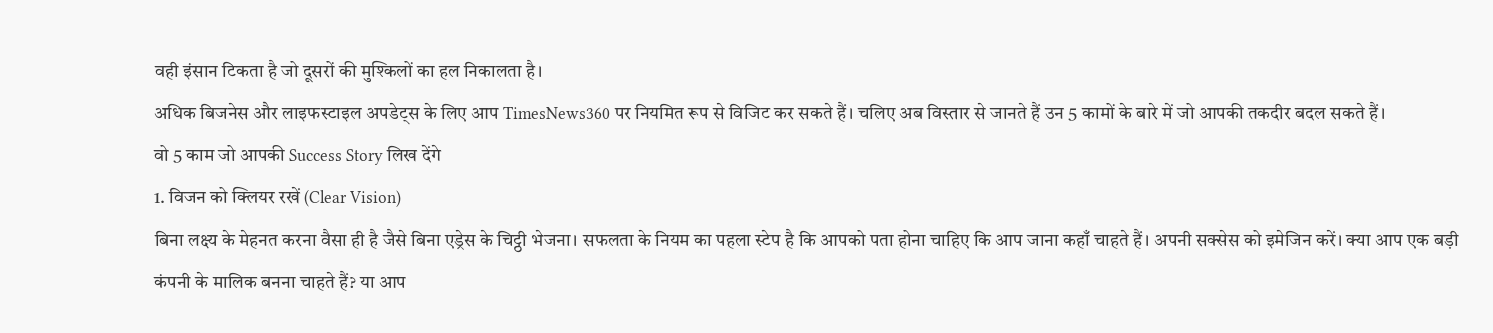वही इंसान टिकता है जो दूसरों की मुश्किलों का हल निकालता है।
अधिक बिजनेस और लाइफस्टाइल अपडेट्स के लिए आप TimesNews360 पर नियमित रूप से विजिट कर सकते हैं। चलिए अब विस्तार से जानते हैं उन 5 कामों के बारे में जो आपकी तकदीर बदल सकते हैं।
वो 5 काम जो आपकी Success Story लिख देंगे
1. विजन को क्लियर रखें (Clear Vision)
बिना लक्ष्य के मेहनत करना वैसा ही है जैसे बिना एड्रेस के चिट्ठी भेजना। सफलता के नियम का पहला स्टेप है कि आपको पता होना चाहिए कि आप जाना कहाँ चाहते हैं। अपनी सक्सेस को इमेजिन करें। क्या आप एक बड़ी कंपनी के मालिक बनना चाहते हैं? या आप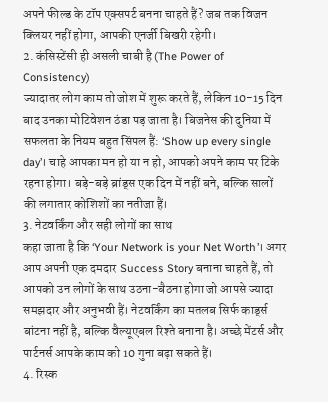अपने फील्ड के टॉप एक्सपर्ट बनना चाहते हैं? जब तक विजन क्लियर नहीं होगा, आपकी एनर्जी बिखरी रहेगी।
2. कंसिस्टेंसी ही असली चाबी है (The Power of Consistency)
ज्यादातर लोग काम तो जोश में शुरू करते हैं, लेकिन 10-15 दिन बाद उनका मोटिवेशन ठंडा पड़ जाता है। बिजनेस की दुनिया में सफलता के नियम बहुत सिंपल हैं: ‘Show up every single day’। चाहे आपका मन हो या न हो, आपको अपने काम पर टिके रहना होगा। बड़े-बड़े ब्रांड्स एक दिन में नहीं बने, बल्कि सालों की लगातार कोशिशों का नतीजा हैं।
3. नेटवर्किंग और सही लोगों का साथ
कहा जाता है कि ‘Your Network is your Net Worth’। अगर आप अपनी एक दमदार Success Story बनाना चाहते हैं, तो आपको उन लोगों के साथ उठना-बैठना होगा जो आपसे ज्यादा समझदार और अनुभवी हैं। नेटवर्किंग का मतलब सिर्फ कार्ड्स बांटना नहीं है, बल्कि वैल्यूएबल रिश्ते बनाना है। अच्छे मेंटर्स और पार्टनर्स आपके काम को 10 गुना बढ़ा सकते हैं।
4. रिस्क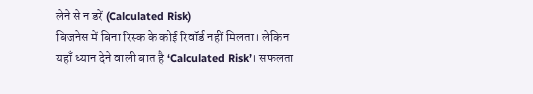लेने से न डरें (Calculated Risk)
बिजनेस में बिना रिस्क के कोई रिवॉर्ड नहीं मिलता। लेकिन यहाँ ध्यान देने वाली बात है ‘Calculated Risk’। सफलता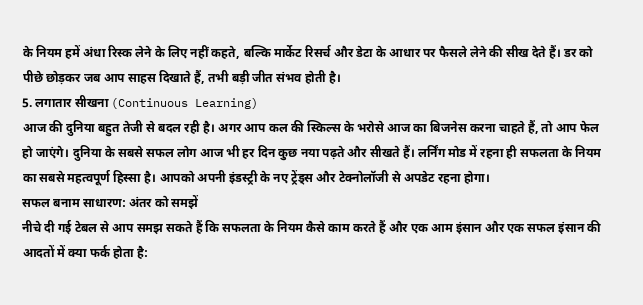के नियम हमें अंधा रिस्क लेने के लिए नहीं कहते, बल्कि मार्केट रिसर्च और डेटा के आधार पर फैसले लेने की सीख देते हैं। डर को पीछे छोड़कर जब आप साहस दिखाते हैं, तभी बड़ी जीत संभव होती है।
5. लगातार सीखना (Continuous Learning)
आज की दुनिया बहुत तेजी से बदल रही है। अगर आप कल की स्किल्स के भरोसे आज का बिजनेस करना चाहते हैं, तो आप फेल हो जाएंगे। दुनिया के सबसे सफल लोग आज भी हर दिन कुछ नया पढ़ते और सीखते हैं। लर्निंग मोड में रहना ही सफलता के नियम का सबसे महत्वपूर्ण हिस्सा है। आपको अपनी इंडस्ट्री के नए ट्रेंड्स और टेक्नोलॉजी से अपडेट रहना होगा।
सफल बनाम साधारण: अंतर को समझें
नीचे दी गई टेबल से आप समझ सकते हैं कि सफलता के नियम कैसे काम करते हैं और एक आम इंसान और एक सफल इंसान की आदतों में क्या फर्क होता है: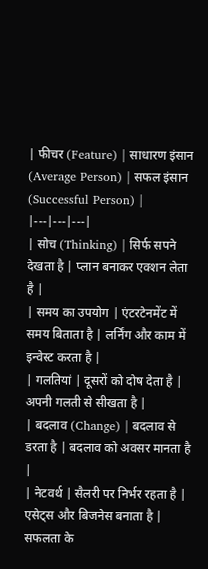| फीचर (Feature) | साधारण इंसान (Average Person) | सफल इंसान (Successful Person) |
|---|---|---|
| सोच (Thinking) | सिर्फ सपने देखता है | प्लान बनाकर एक्शन लेता है |
| समय का उपयोग | एंटरटेनमेंट में समय बिताता है | लर्निंग और काम में इन्वेस्ट करता है |
| गलतियां | दूसरों को दोष देता है | अपनी गलती से सीखता है |
| बदलाव (Change) | बदलाव से डरता है | बदलाव को अवसर मानता है |
| नेटवर्थ | सैलरी पर निर्भर रहता है | एसेट्स और बिजनेस बनाता है |
सफलता के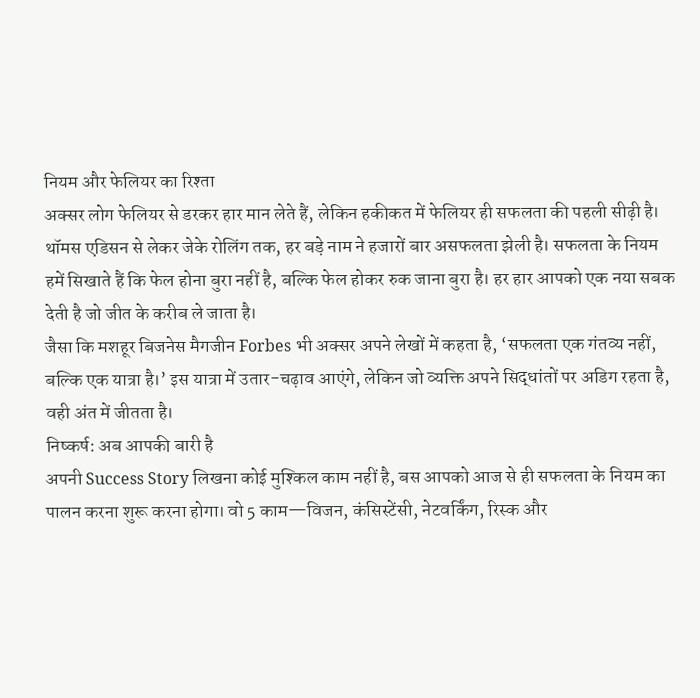नियम और फेलियर का रिश्ता
अक्सर लोग फेलियर से डरकर हार मान लेते हैं, लेकिन हकीकत में फेलियर ही सफलता की पहली सीढ़ी है। थॉमस एडिसन से लेकर जेके रोलिंग तक, हर बड़े नाम ने हजारों बार असफलता झेली है। सफलता के नियम हमें सिखाते हैं कि फेल होना बुरा नहीं है, बल्कि फेल होकर रुक जाना बुरा है। हर हार आपको एक नया सबक देती है जो जीत के करीब ले जाता है।
जैसा कि मशहूर बिजनेस मैगजीन Forbes भी अक्सर अपने लेखों में कहता है, ‘सफलता एक गंतव्य नहीं, बल्कि एक यात्रा है।’ इस यात्रा में उतार-चढ़ाव आएंगे, लेकिन जो व्यक्ति अपने सिद्धांतों पर अडिग रहता है, वही अंत में जीतता है।
निष्कर्ष: अब आपकी बारी है
अपनी Success Story लिखना कोई मुश्किल काम नहीं है, बस आपको आज से ही सफलता के नियम का पालन करना शुरू करना होगा। वो 5 काम—विजन, कंसिस्टेंसी, नेटवर्किंग, रिस्क और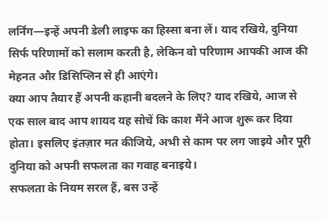लर्निंग—इन्हें अपनी डेली लाइफ का हिस्सा बना लें। याद रखिये, दुनिया सिर्फ परिणामों को सलाम करती है, लेकिन वो परिणाम आपकी आज की मेहनत और डिसिप्लिन से ही आएंगे।
क्या आप तैयार हैं अपनी कहानी बदलने के लिए? याद रखिये, आज से एक साल बाद आप शायद यह सोचें कि काश मैंने आज शुरू कर दिया होता। इसलिए इंतज़ार मत कीजिये, अभी से काम पर लग जाइये और पूरी दुनिया को अपनी सफलता का गवाह बनाइये।
सफलता के नियम सरल हैं, बस उन्हें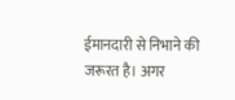ईमानदारी से निभाने की जरूरत है। अगर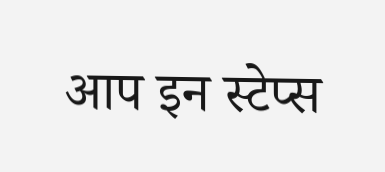आप इन स्टेप्स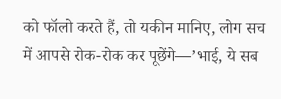को फॉलो करते हैं, तो यकीन मानिए, लोग सच में आपसे रोक-रोक कर पूछेंगे—’भाई, ये सब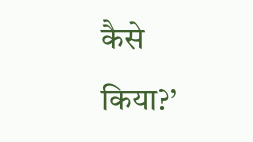कैसे किया?’